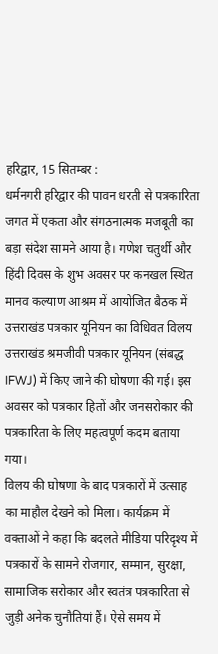हरिद्वार, 15 सितम्बर :
धर्मनगरी हरिद्वार की पावन धरती से पत्रकारिता जगत में एकता और संगठनात्मक मजबूती का बड़ा संदेश सामने आया है। गणेश चतुर्थी और हिंदी दिवस के शुभ अवसर पर कनखल स्थित मानव कल्याण आश्रम में आयोजित बैठक में उत्तराखंड पत्रकार यूनियन का विधिवत विलय उत्तराखंड श्रमजीवी पत्रकार यूनियन (संबद्ध IFWJ) में किए जाने की घोषणा की गई। इस अवसर को पत्रकार हितों और जनसरोकार की पत्रकारिता के लिए महत्वपूर्ण कदम बताया गया।
विलय की घोषणा के बाद पत्रकारों में उत्साह का माहौल देखने को मिला। कार्यक्रम में वक्ताओं ने कहा कि बदलते मीडिया परिदृश्य में पत्रकारों के सामने रोजगार, सम्मान, सुरक्षा, सामाजिक सरोकार और स्वतंत्र पत्रकारिता से जुड़ी अनेक चुनौतियां हैं। ऐसे समय में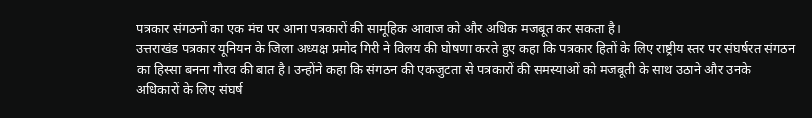पत्रकार संगठनों का एक मंच पर आना पत्रकारों की सामूहिक आवाज को और अधिक मजबूत कर सकता है।
उत्तराखंड पत्रकार यूनियन के जिला अध्यक्ष प्रमोद गिरी ने विलय की घोषणा करते हुए कहा कि पत्रकार हितों के लिए राष्ट्रीय स्तर पर संघर्षरत संगठन का हिस्सा बनना गौरव की बात है। उन्होंने कहा कि संगठन की एकजुटता से पत्रकारों की समस्याओं को मजबूती के साथ उठाने और उनके अधिकारों के लिए संघर्ष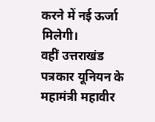करने में नई ऊर्जा मिलेगी।
वहीं उत्तराखंड पत्रकार यूनियन के महामंत्री महावीर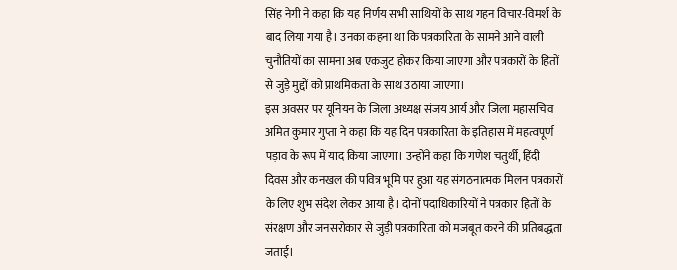सिंह नेगी ने कहा कि यह निर्णय सभी साथियों के साथ गहन विचार-विमर्श के बाद लिया गया है। उनका कहना था कि पत्रकारिता के सामने आने वाली चुनौतियों का सामना अब एकजुट होकर किया जाएगा और पत्रकारों के हितों से जुड़े मुद्दों को प्राथमिकता के साथ उठाया जाएगा।
इस अवसर पर यूनियन के जिला अध्यक्ष संजय आर्य और जिला महासचिव अमित कुमार गुप्ता ने कहा कि यह दिन पत्रकारिता के इतिहास में महत्वपूर्ण पड़ाव के रूप में याद किया जाएगा। उन्होंने कहा कि गणेश चतुर्थी, हिंदी दिवस और कनखल की पवित्र भूमि पर हुआ यह संगठनात्मक मिलन पत्रकारों के लिए शुभ संदेश लेकर आया है। दोनों पदाधिकारियों ने पत्रकार हितों के संरक्षण और जनसरोकार से जुड़ी पत्रकारिता को मजबूत करने की प्रतिबद्धता जताई।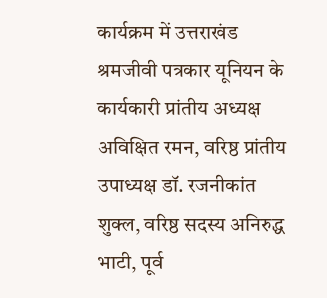कार्यक्रम में उत्तराखंड श्रमजीवी पत्रकार यूनियन के कार्यकारी प्रांतीय अध्यक्ष अविक्षित रमन, वरिष्ठ प्रांतीय उपाध्यक्ष डॉ. रजनीकांत शुक्ल, वरिष्ठ सदस्य अनिरुद्ध भाटी, पूर्व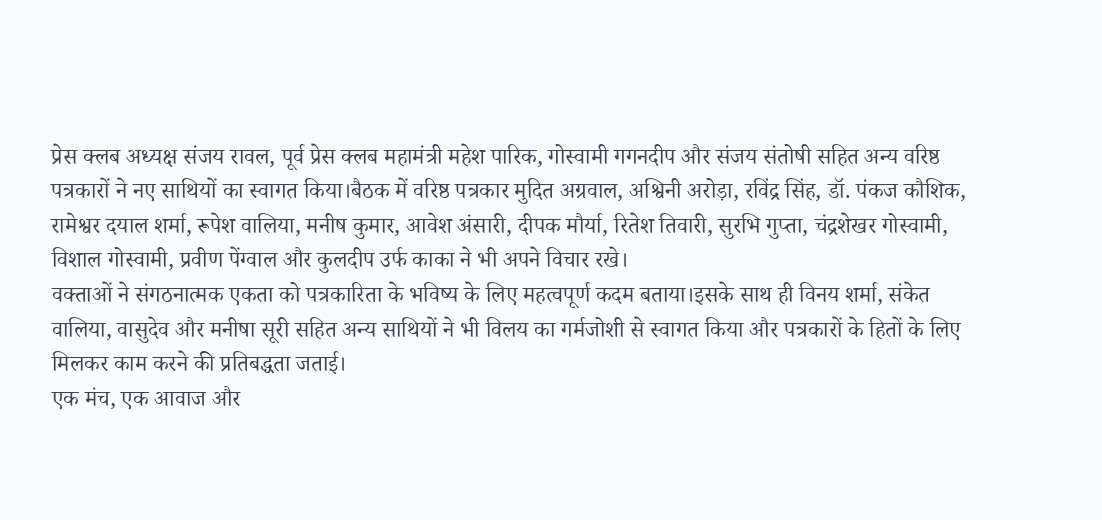प्रेस क्लब अध्यक्ष संजय रावल, पूर्व प्रेस क्लब महामंत्री महेश पारिक, गोस्वामी गगनदीप और संजय संतोषी सहित अन्य वरिष्ठ पत्रकारों ने नए साथियों का स्वागत किया।बैठक में वरिष्ठ पत्रकार मुदित अग्रवाल, अश्विनी अरोड़ा, रविंद्र सिंह, डॉ. पंकज कौशिक, रामेश्वर दयाल शर्मा, रूपेश वालिया, मनीष कुमार, आवेश अंसारी, दीपक मौर्या, रितेश तिवारी, सुरभि गुप्ता, चंद्रशेखर गोस्वामी, विशाल गोस्वामी, प्रवीण पेंग्वाल और कुलदीप उर्फ काका ने भी अपने विचार रखे।
वक्ताओं ने संगठनात्मक एकता को पत्रकारिता के भविष्य के लिए महत्वपूर्ण कदम बताया।इसके साथ ही विनय शर्मा, संकेत वालिया, वासुदेव और मनीषा सूरी सहित अन्य साथियों ने भी विलय का गर्मजोशी से स्वागत किया और पत्रकारों के हितों के लिए मिलकर काम करने की प्रतिबद्धता जताई।
एक मंच, एक आवाज और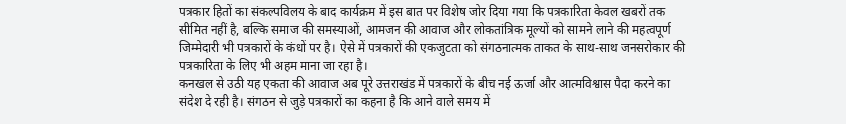पत्रकार हितों का संकल्पविलय के बाद कार्यक्रम में इस बात पर विशेष जोर दिया गया कि पत्रकारिता केवल खबरों तक सीमित नहीं है, बल्कि समाज की समस्याओं, आमजन की आवाज और लोकतांत्रिक मूल्यों को सामने लाने की महत्वपूर्ण जिम्मेदारी भी पत्रकारों के कंधों पर है। ऐसे में पत्रकारों की एकजुटता को संगठनात्मक ताकत के साथ-साथ जनसरोकार की पत्रकारिता के लिए भी अहम माना जा रहा है।
कनखल से उठी यह एकता की आवाज अब पूरे उत्तराखंड में पत्रकारों के बीच नई ऊर्जा और आत्मविश्वास पैदा करने का संदेश दे रही है। संगठन से जुड़े पत्रकारों का कहना है कि आने वाले समय में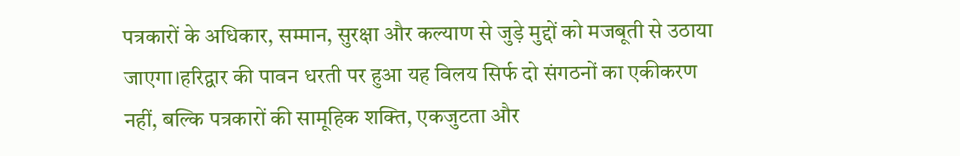पत्रकारों के अधिकार, सम्मान, सुरक्षा और कल्याण से जुड़े मुद्दों को मजबूती से उठाया जाएगा।हरिद्वार की पावन धरती पर हुआ यह विलय सिर्फ दो संगठनों का एकीकरण नहीं, बल्कि पत्रकारों की सामूहिक शक्ति, एकजुटता और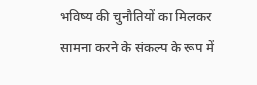भविष्य की चुनौतियों का मिलकर सामना करने के संकल्प के रूप में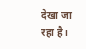देखा जा रहा है।